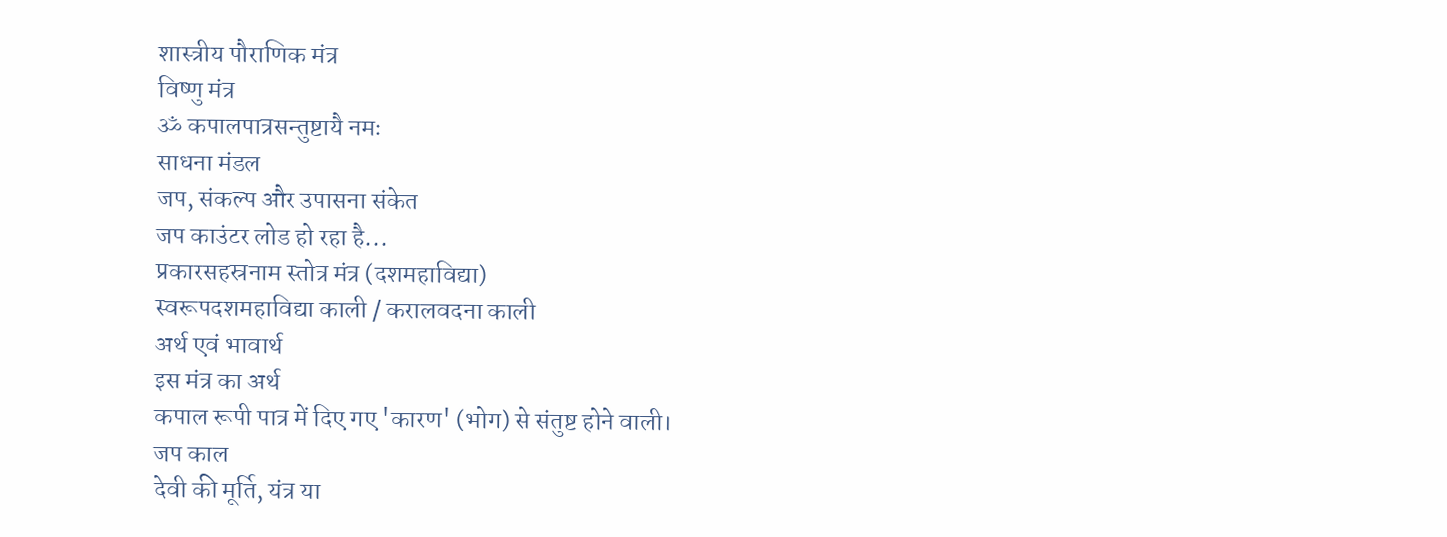शास्त्रीय पौराणिक मंत्र
विष्णु मंत्र
ॐ कपालपात्रसन्तुष्टायै नमः
साधना मंडल
जप, संकल्प और उपासना संकेत
जप काउंटर लोड हो रहा है...
प्रकारसहस्रनाम स्तोत्र मंत्र (दशमहाविद्या)
स्वरूपदशमहाविद्या काली / करालवदना काली
अर्थ एवं भावार्थ
इस मंत्र का अर्थ
कपाल रूपी पात्र में दिए गए 'कारण' (भोग) से संतुष्ट होने वाली।
जप काल
देवी की मूर्ति, यंत्र या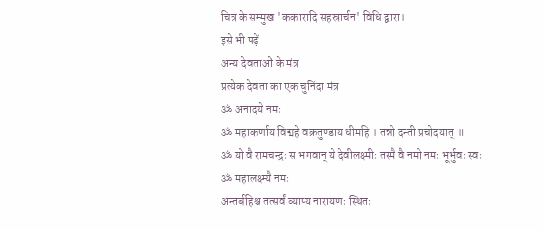चित्र के सम्मुख 'ककारादि सहस्रार्चन' विधि द्वारा।
इसे भी पढ़ें
अन्य देवताओं के मंत्र
प्रत्येक देवता का एक चुनिंदा मंत्र
ॐ अनादये नमः
ॐ महाकर्णाय विद्महे वक्रतुण्डाय धीमहि । तन्नो दन्ती प्रचोदयात् ॥
ॐ यो वै रामचन्द्रः स भगवान् ये देवीलक्ष्मीः तस्मै वै नमो नमः भूर्भुवः स्वः
ॐ महालक्ष्म्यै नमः
अन्तर्बहिश्च तत्सर्वं व्याप्य नारायणः स्थितः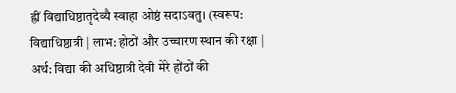ह्रीं विद्याधिष्ठातृदेव्यै स्वाहा ओष्ठं सदाऽवतु। (स्वरूप: विद्याधिष्ठात्री | लाभ: होठों और उच्चारण स्थान की रक्षा | अर्थ: विद्या की अधिष्ठात्री देवी मेरे होंठों की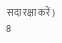सदा रक्षा करें) 8